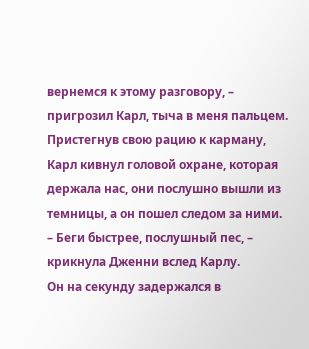вернемся к этому разговору, – пригрозил Карл, тыча в меня пальцем.
Пристегнув свою рацию к карману, Карл кивнул головой охране, которая держала нас, они послушно вышли из темницы, а он пошел следом за ними.
– Беги быстрее, послушный пес, – крикнула Дженни вслед Карлу.
Он на секунду задержался в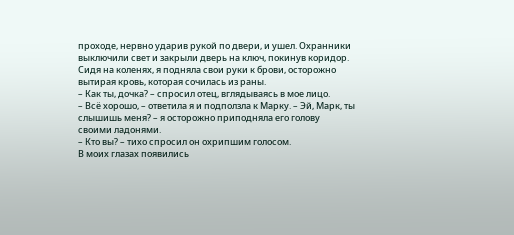проходе, нервно ударив рукой по двери, и ушел. Охранники выключили свет и закрыли дверь на ключ, покинув коридор.
Сидя на коленях, я подняла свои руки к брови, осторожно вытирая кровь, которая сочилась из раны.
– Как ты, дочка? – спросил отец, вглядываясь в мое лицо.
– Всё хорошо, – ответила я и подползла к Марку. – Эй, Марк, ты слышишь меня? – я осторожно приподняла его голову своими ладонями.
– Кто вы? – тихо спросил он охрипшим голосом.
В моих глазах появились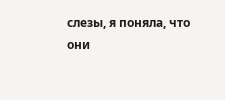слезы, я поняла, что они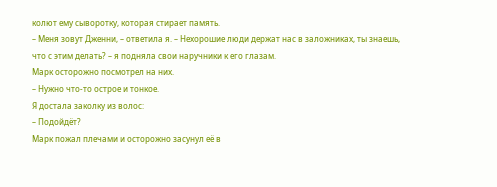колют ему сыворотку, которая стирает память.
– Меня зовут Дженни, – ответила я. – Нехорошие люди держат нас в заложниках, ты знаешь, что с этим делать? – я подняла свои наручники к его глазам.
Марк осторожно посмотрел на них.
– Нужно что-то острое и тонкое.
Я достала заколку из волос:
– Подойдёт?
Марк пожал плечами и осторожно засунул её в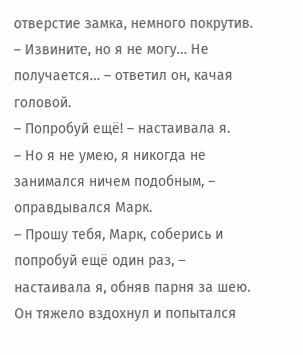отверстие замка, немного покрутив.
– Извините, но я не могу… Не получается… – ответил он, качая головой.
– Попробуй ещё! – настаивала я.
– Но я не умею, я никогда не занимался ничем подобным, – оправдывался Марк.
– Прошу тебя, Марк, соберись и попробуй ещё один раз, – настаивала я, обняв парня за шею.
Он тяжело вздохнул и попытался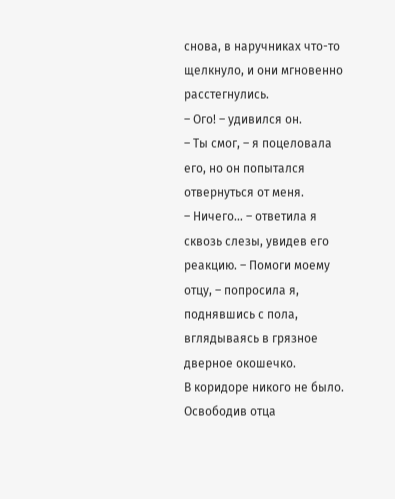снова, в наручниках что-то щелкнуло, и они мгновенно расстегнулись.
– Ого! – удивился он.
– Ты смог, – я поцеловала его, но он попытался отвернуться от меня.
– Ничего… – ответила я сквозь слезы, увидев его реакцию. – Помоги моему отцу, – попросила я, поднявшись с пола, вглядываясь в грязное дверное окошечко.
В коридоре никого не было. Освободив отца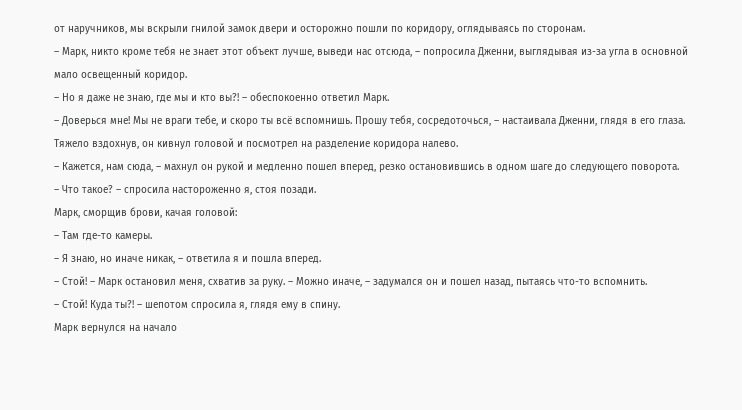от наручников, мы вскрыли гнилой замок двери и осторожно пошли по коридору, оглядываясь по сторонам.
– Марк, никто кроме тебя не знает этот объект лучше, выведи нас отсюда, – попросила Дженни, выглядывая из-за угла в основной мало освещенный коридор.
– Но я даже не знаю, где мы и кто вы?! – обеспокоенно ответил Марк.
– Доверься мне! Мы не враги тебе, и скоро ты всё вспомнишь. Прошу тебя, сосредоточься, – настаивала Дженни, глядя в его глаза.
Тяжело вздохнув, он кивнул головой и посмотрел на разделение коридора налево.
– Кажется, нам сюда, – махнул он рукой и медленно пошел вперед, резко остановившись в одном шаге до следующего поворота.
– Что такое? – спросила настороженно я, стоя позади.
Марк, сморщив брови, качая головой:
– Там где-то камеры.
– Я знаю, но иначе никак, – ответила я и пошла вперед.
– Стой! – Марк остановил меня, схватив за руку. – Можно иначе, – задумался он и пошел назад, пытаясь что-то вспомнить.
– Стой! Куда ты?! – шепотом спросила я, глядя ему в спину.
Марк вернулся на начало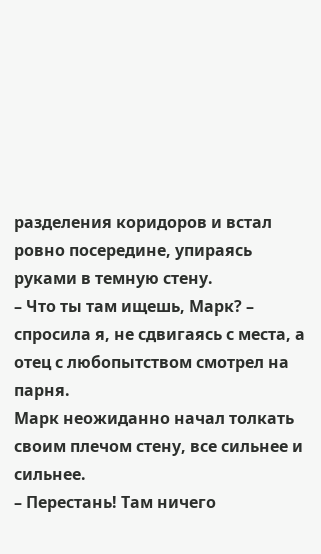разделения коридоров и встал ровно посередине, упираясь руками в темную стену.
– Что ты там ищешь, Марк? – спросила я, не сдвигаясь с места, а отец с любопытством смотрел на парня.
Марк неожиданно начал толкать своим плечом стену, все сильнее и сильнее.
– Перестань! Там ничего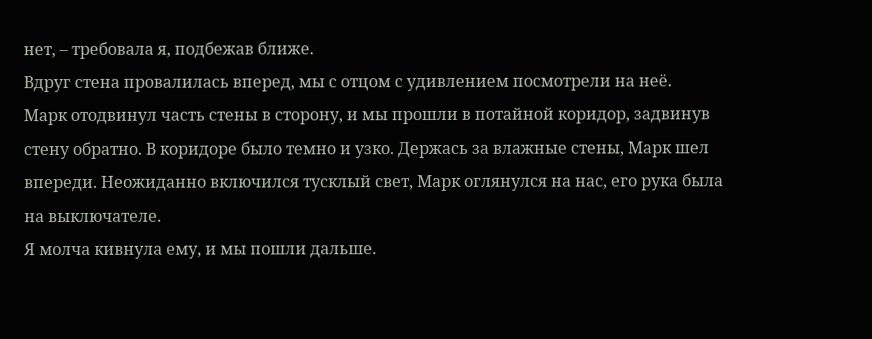нет, – требовала я, подбежав ближе.
Вдруг стена провалилась вперед, мы с отцом с удивлением посмотрели на неё.
Марк отодвинул часть стены в сторону, и мы прошли в потайной коридор, задвинув стену обратно. В коридоре было темно и узко. Держась за влажные стены, Марк шел впереди. Неожиданно включился тусклый свет, Марк оглянулся на нас, его рука была на выключателе.
Я молча кивнула ему, и мы пошли дальше.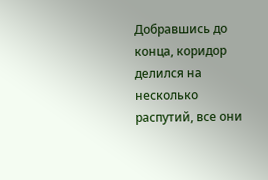Добравшись до конца, коридор делился на несколько распутий, все они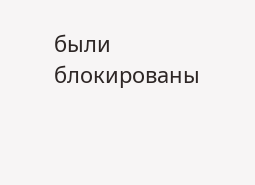были блокированы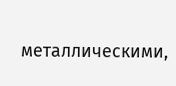металлическими,